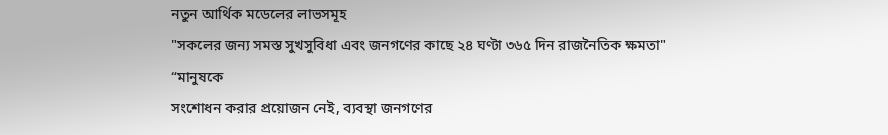নতুন আর্থিক মডেলের লাভসমূহ
"সকলের জন্য সমস্ত সুখসুবিধা এবং জনগণের কাছে ২৪ ঘণ্টা ৩৬৫ দিন রাজনৈতিক ক্ষমতা"
“মানুষকে
সংশোধন করার প্রয়োজন নেই, ব্যবস্থা জনগণের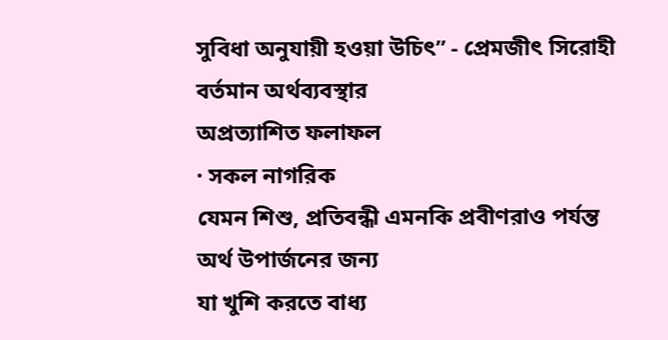সুবিধা অনুযায়ী হওয়া উচিৎ” - প্রেমজীৎ সিরোহী
বর্তমান অর্থব্যবস্থার
অপ্রত্যাশিত ফলাফল
· সকল নাগরিক
যেমন শিশু, প্রতিবন্ধী এমনকি প্রবীণরাও পর্যন্ত অর্থ উপার্জনের জন্য
যা খুশি করতে বাধ্য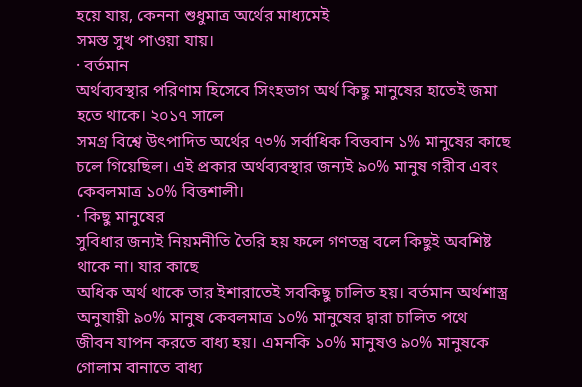হয়ে যায়, কেননা শুধুমাত্র অর্থের মাধ্যমেই
সমস্ত সুখ পাওয়া যায়।
· বর্তমান
অর্থব্যবস্থার পরিণাম হিসেবে সিংহভাগ অর্থ কিছু মানুষের হাতেই জমা হতে থাকে। ২০১৭ সালে
সমগ্র বিশ্বে উৎপাদিত অর্থের ৭৩% সর্বাধিক বিত্তবান ১% মানুষের কাছে চলে গিয়েছিল। এই প্রকার অর্থব্যবস্থার জন্যই ৯০% মানুষ গরীব এবং কেবলমাত্র ১০% বিত্তশালী।
· কিছু মানুষের
সুবিধার জন্যই নিয়মনীতি তৈরি হয় ফলে গণতন্ত্র বলে কিছুই অবশিষ্ট থাকে না। যার কাছে
অধিক অর্থ থাকে তার ইশারাতেই সবকিছু চালিত হয়। বর্তমান অর্থশাস্ত্র অনুযায়ী ৯০% মানুষ কেবলমাত্র ১০% মানুষের দ্বারা চালিত পথে
জীবন যাপন করতে বাধ্য হয়। এমনকি ১০% মানুষও ৯০% মানুষকে গোলাম বানাতে বাধ্য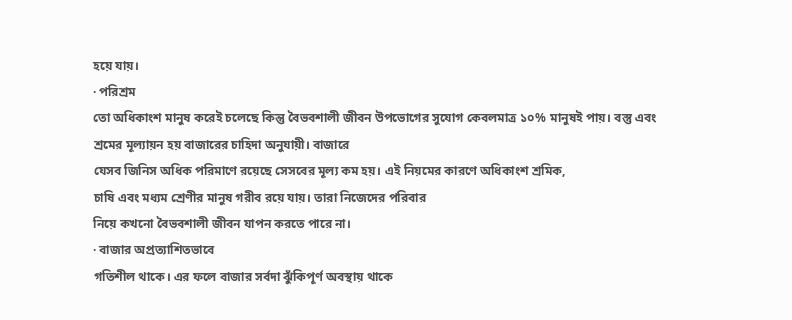হয়ে যায়।
· পরিশ্রম
তো অধিকাংশ মানুষ করেই চলেছে কিন্তু বৈভবশালী জীবন উপভোগের সুযোগ কেবলমাত্র ১০% মানুষই পায়। বস্তু এবং শ্রমের মূল্যায়ন হয় বাজারের চাহিদা অনুযায়ী। বাজারে
যেসব জিনিস অধিক পরিমাণে রয়েছে সেসবের মূল্য কম হয়। এই নিয়মের কারণে অধিকাংশ শ্রমিক,
চাষি এবং মধ্যম শ্রেণীর মানুষ গরীব রয়ে যায়। তারা নিজেদের পরিবার
নিয়ে কখনো বৈভবশালী জীবন যাপন করতে পারে না।
· বাজার অপ্রত্যাশিতভাবে
গতিশীল থাকে। এর ফলে বাজার সর্বদা ঝুঁকিপূর্ণ অবস্থায় থাকে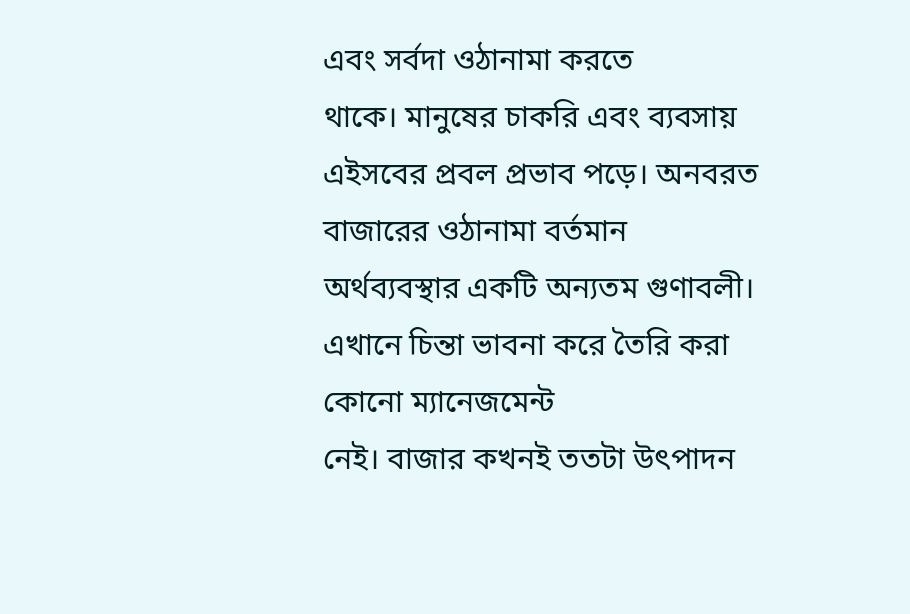এবং সর্বদা ওঠানামা করতে
থাকে। মানুষের চাকরি এবং ব্যবসায় এইসবের প্রবল প্রভাব পড়ে। অনবরত বাজারের ওঠানামা বর্তমান
অর্থব্যবস্থার একটি অন্যতম গুণাবলী। এখানে চিন্তা ভাবনা করে তৈরি করা কোনো ম্যানেজমেন্ট
নেই। বাজার কখনই ততটা উৎপাদন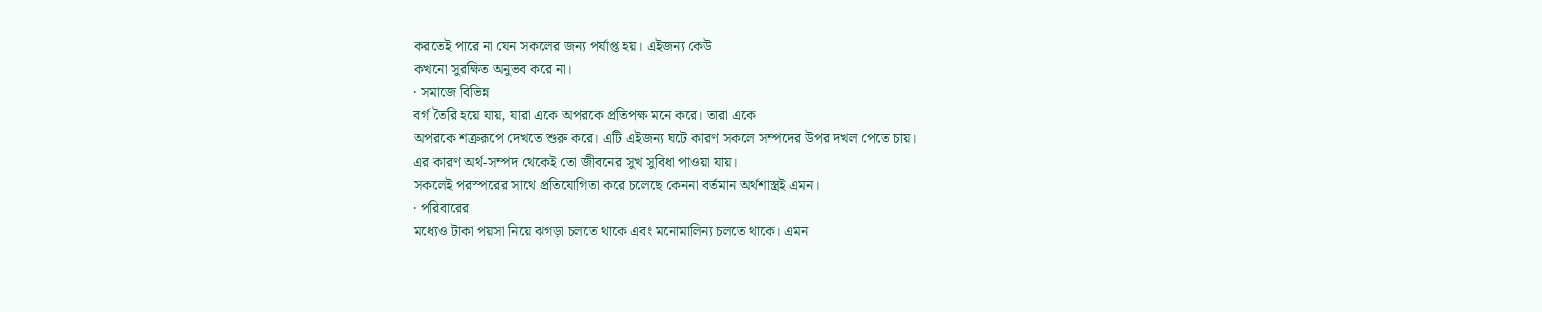করতেই পারে না যেন সকলের জন্য পর্যাপ্ত হয়। এইজন্য কেউ
কখনো সুরক্ষিত অনুভব করে না।
· সমাজে বিভিন্ন
বর্গ তৈরি হয়ে যায়, যারা একে অপরকে প্রতিপক্ষ মনে করে। তারা একে
অপরকে শত্রুরূপে দেখতে শুরু করে। এটি এইজন্য ঘটে কারণ সকলে সম্পদের উপর দখল পেতে চায়।
এর কারণ অর্থ-সম্পদ থেকেই তো জীবনের সুখ সুবিধা পাওয়া যায়।
সকলেই পরস্পরের সাথে প্রতিযোগিতা করে চলেছে কেননা বর্তমান অর্থশাস্ত্রই এমন।
· পরিবারের
মধ্যেও টাকা পয়সা নিয়ে ঝগড়া চলতে থাকে এবং মনোমালিন্য চলতে থাকে। এমন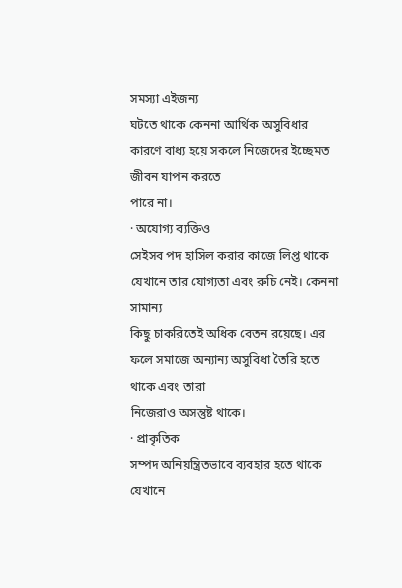সমস্যা এইজন্য
ঘটতে থাকে কেননা আর্থিক অসুবিধার কারণে বাধ্য হয়ে সকলে নিজেদের ইচ্ছেমত জীবন যাপন করতে
পারে না।
· অযোগ্য ব্যক্তিও
সেইসব পদ হাসিল করার কাজে লিপ্ত থাকে যেখানে তার যোগ্যতা এবং রুচি নেই। কেননা সামান্য
কিছু চাকরিতেই অধিক বেতন রয়েছে। এর ফলে সমাজে অন্যান্য অসুবিধা তৈরি হতে থাকে এবং তারা
নিজেরাও অসন্তুষ্ট থাকে।
· প্রাকৃতিক
সম্পদ অনিয়ন্ত্রিতভাবে ব্যবহার হতে থাকে যেখানে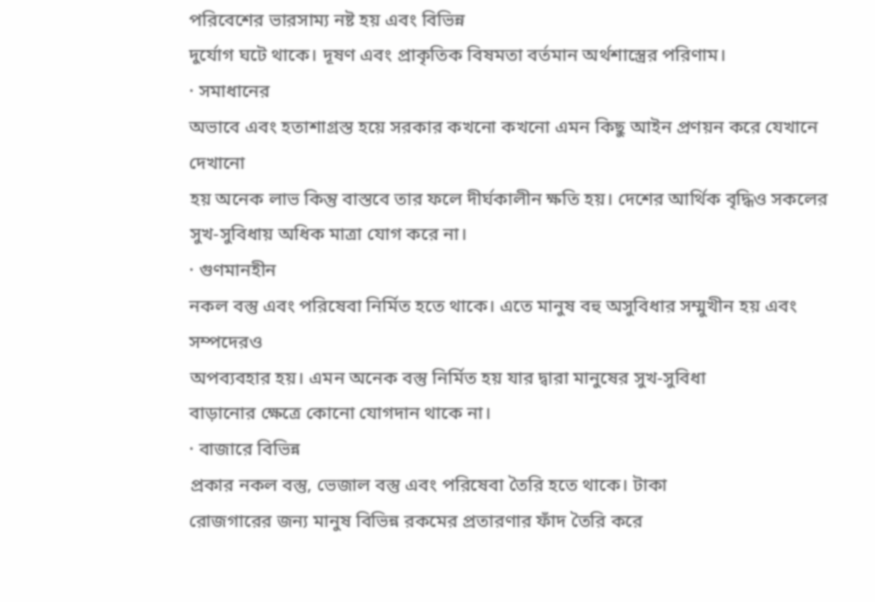পরিবেশের ভারসাম্য নষ্ট হয় এবং বিভিন্ন
দুর্যোগ ঘটে থাকে। দূষণ এবং প্রাকৃতিক বিষমতা বর্তমান অর্থশাস্ত্রের পরিণাম।
· সমাধানের
অভাবে এবং হতাশাগ্রস্ত হয়ে সরকার কখনো কখনো এমন কিছু আইন প্রণয়ন করে যেখানে দেখানো
হয় অনেক লাভ কিন্তু বাস্তবে তার ফলে দীর্ঘকালীন ক্ষতি হয়। দেশের আর্থিক বৃদ্ধিও সকলের
সুখ-সুবিধায় অধিক মাত্রা যোগ করে না।
· গুণমানহীন
নকল বস্তু এবং পরিষেবা নির্মিত হতে থাকে। এতে মানুষ বহু অসুবিধার সম্মুখীন হয় এবং সম্পদেরও
অপব্যবহার হয়। এমন অনেক বস্তু নির্মিত হয় যার দ্বারা মানুষের সুখ-সুবিধা
বাড়ানোর ক্ষেত্রে কোনো যোগদান থাকে না।
· বাজারে বিভিন্ন
প্রকার নকল বস্তু, ভেজাল বস্তু এবং পরিষেবা তৈরি হতে থাকে। টাকা
রোজগারের জন্য মানুষ বিভিন্ন রকমের প্রতারণার ফাঁদ তৈরি করে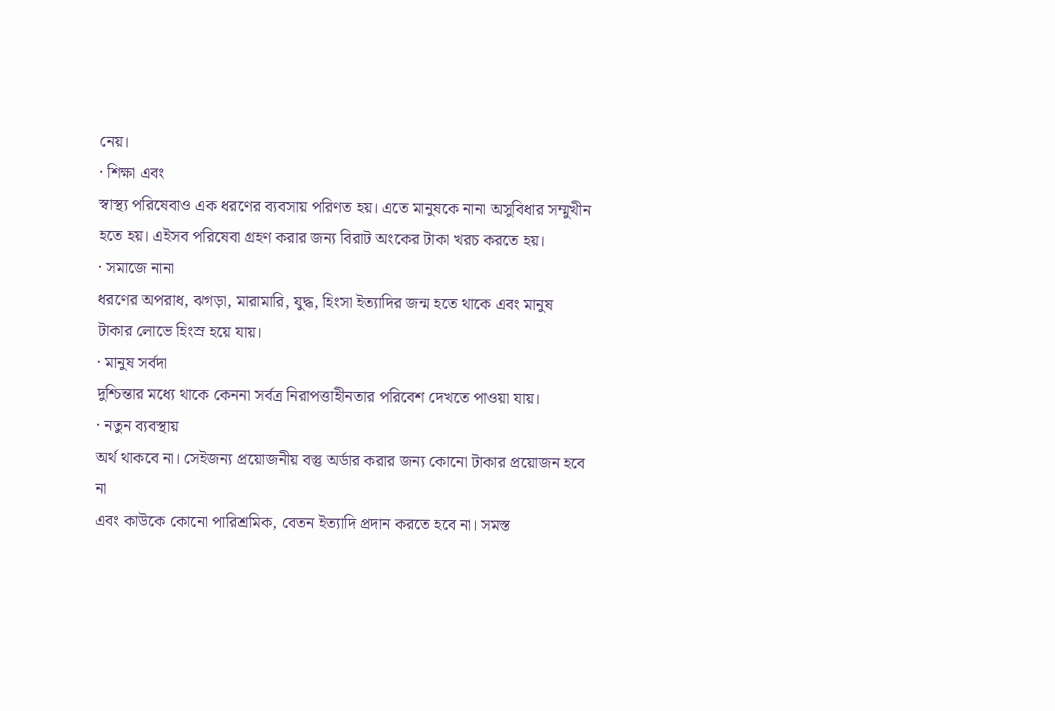নেয়।
· শিক্ষা এবং
স্বাস্থ্য পরিষেবাও এক ধরণের ব্যবসায় পরিণত হয়। এতে মানুষকে নানা অসুবিধার সম্মুখীন
হতে হয়। এইসব পরিষেবা গ্রহণ করার জন্য বিরাট অংকের টাকা খরচ করতে হয়।
· সমাজে নানা
ধরণের অপরাধ, ঝগড়া, মারামারি, যুদ্ধ, হিংসা ইত্যাদির জন্ম হতে থাকে এবং মানুষ
টাকার লোভে হিংস্র হয়ে যায়।
· মানুষ সর্বদা
দুশ্চিন্তার মধ্যে থাকে কেননা সর্বত্র নিরাপত্তাহীনতার পরিবেশ দেখতে পাওয়া যায়।
· নতুন ব্যবস্থায়
অর্থ থাকবে না। সেইজন্য প্রয়োজনীয় বস্তু অর্ডার করার জন্য কোনো টাকার প্রয়োজন হবে না
এবং কাউকে কোনো পারিশ্রমিক, বেতন ইত্যাদি প্রদান করতে হবে না। সমস্ত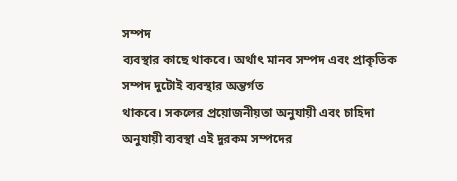সম্পদ
ব্যবস্থার কাছে থাকবে। অর্থাৎ মানব সম্পদ এবং প্রাকৃতিক সম্পদ দুটোই ব্যবস্থার অন্তর্গত
থাকবে। সকলের প্রয়োজনীয়তা অনুযায়ী এবং চাহিদা অনুযায়ী ব্যবস্থা এই দুরকম সম্পদের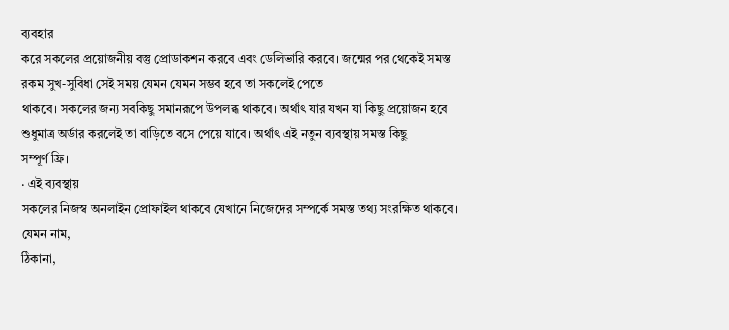ব্যবহার
করে সকলের প্রয়োজনীয় বস্তু প্রোডাকশন করবে এবং ডেলিভারি করবে। জন্মের পর থেকেই সমস্ত
রকম সুখ-সুবিধা সেই সময় যেমন যেমন সম্ভব হবে তা সকলেই পেতে
থাকবে। সকলের জন্য সবকিছু সমানরূপে উপলব্ধ থাকবে। অর্থাৎ যার যখন যা কিছু প্রয়োজন হবে
শুধুমাত্র অর্ডার করলেই তা বাড়িতে বসে পেয়ে যাবে। অর্থাৎ এই নতুন ব্যবস্থায় সমস্ত কিছু
সম্পূর্ণ ফ্রি।
· এই ব্যবস্থায়
সকলের নিজস্ব অনলাইন প্রোফাইল থাকবে যেখানে নিজেদের সম্পর্কে সমস্ত তথ্য সংরক্ষিত থাকবে।
যেমন নাম,
ঠিকানা,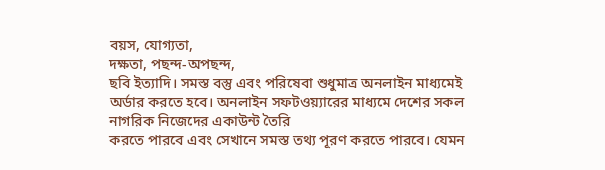বয়স, যোগ্যতা,
দক্ষতা, পছন্দ-অপছন্দ,
ছবি ইত্যাদি। সমস্ত বস্তু এবং পরিষেবা শুধুমাত্র অনলাইন মাধ্যমেই
অর্ডার করতে হবে। অনলাইন সফটওয়্যারের মাধ্যমে দেশের সকল নাগরিক নিজেদের একাউন্ট তৈরি
করতে পারবে এবং সেখানে সমস্ত তথ্য পূরণ করতে পারবে। যেমন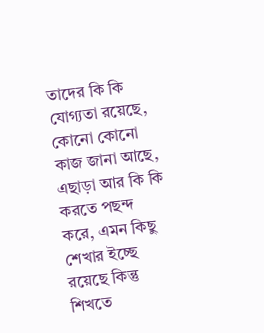তাদের কি কি যোগ্যতা রয়েছে,
কোনো কোনো কাজ জানা আছে, এছাড়া আর কি কি
করতে পছন্দ করে, এমন কিছু শেখার ইচ্ছে রয়েছে কিন্তু শিখতে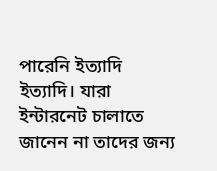পারেনি ইত্যাদি ইত্যাদি। যারা ইন্টারনেট চালাতে জানেন না তাদের জন্য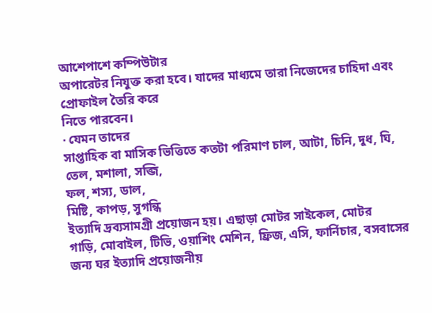আশেপাশে কম্পিউটার
অপারেটর নিযুক্ত করা হবে। যাদের মাধ্যমে তারা নিজেদের চাহিদা এবং প্রোফাইল তৈরি করে
নিতে পারবেন।
· যেমন তাদের
সাপ্তাহিক বা মাসিক ভিত্তিতে কতটা পরিমাণ চাল, আটা, চিনি, দুধ, ঘি,
তেল, মশালা, সব্জি,
ফল, শস্য, ডাল,
মিষ্টি, কাপড়, সুগন্ধি
ইত্যাদি দ্রব্যসামগ্রী প্রয়োজন হয়। এছাড়া মোটর সাইকেল, মোটর
গাড়ি, মোবাইল, টিভি, ওয়াশিং মেশিন, ফ্রিজ, এসি, ফার্নিচার, বসবাসের
জন্য ঘর ইত্যাদি প্রয়োজনীয়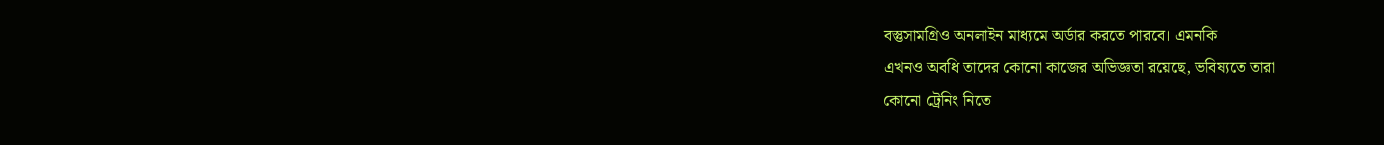বস্তুসামগ্রিও অনলাইন মাধ্যমে অর্ডার করতে পারবে। এমনকি
এখনও অবধি তাদের কোনো কাজের অভিজ্ঞতা রয়েছে, ভবিষ্যতে তারা
কোনো ট্রেনিং নিতে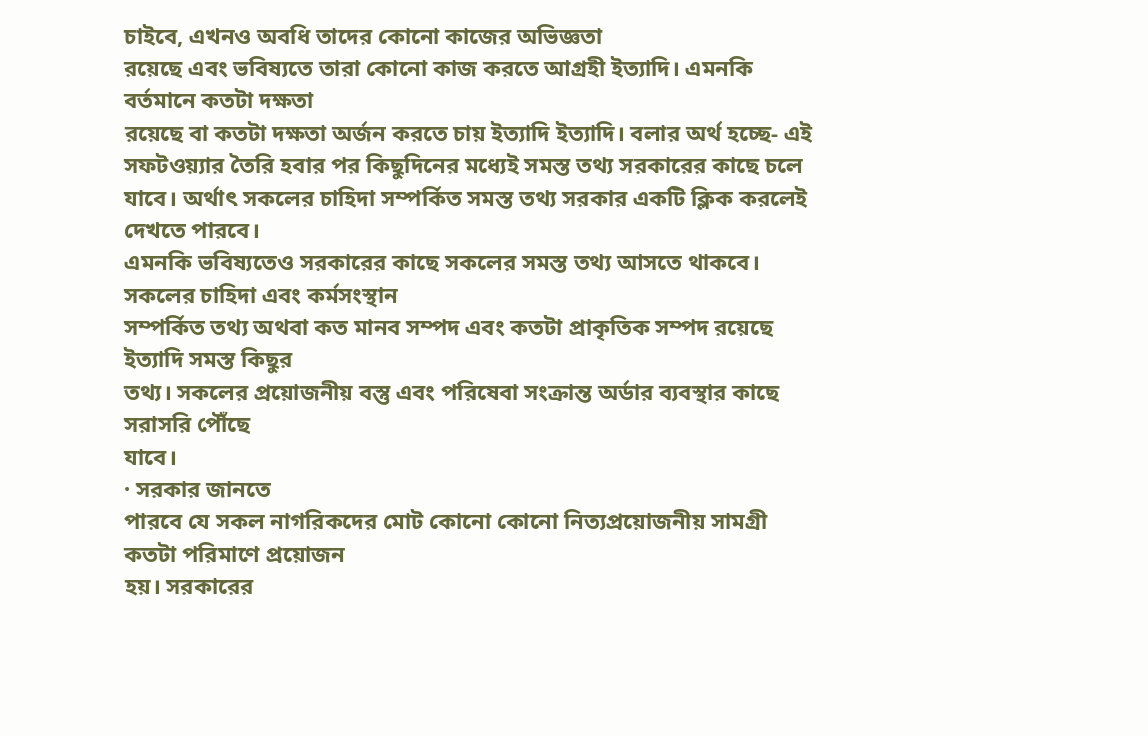চাইবে, এখনও অবধি তাদের কোনো কাজের অভিজ্ঞতা
রয়েছে এবং ভবিষ্যতে তারা কোনো কাজ করতে আগ্রহী ইত্যাদি। এমনকি বর্তমানে কতটা দক্ষতা
রয়েছে বা কতটা দক্ষতা অর্জন করতে চায় ইত্যাদি ইত্যাদি। বলার অর্থ হচ্ছে- এই সফটওয়্যার তৈরি হবার পর কিছুদিনের মধ্যেই সমস্ত তথ্য সরকারের কাছে চলে
যাবে। অর্থাৎ সকলের চাহিদা সম্পর্কিত সমস্ত তথ্য সরকার একটি ক্লিক করলেই দেখতে পারবে।
এমনকি ভবিষ্যতেও সরকারের কাছে সকলের সমস্ত তথ্য আসতে থাকবে। সকলের চাহিদা এবং কর্মসংস্থান
সম্পর্কিত তথ্য অথবা কত মানব সম্পদ এবং কতটা প্রাকৃতিক সম্পদ রয়েছে ইত্যাদি সমস্ত কিছুর
তথ্য। সকলের প্রয়োজনীয় বস্তু এবং পরিষেবা সংক্রান্ত অর্ডার ব্যবস্থার কাছে সরাসরি পৌঁছে
যাবে।
· সরকার জানতে
পারবে যে সকল নাগরিকদের মোট কোনো কোনো নিত্যপ্রয়োজনীয় সামগ্রী কতটা পরিমাণে প্রয়োজন
হয়। সরকারের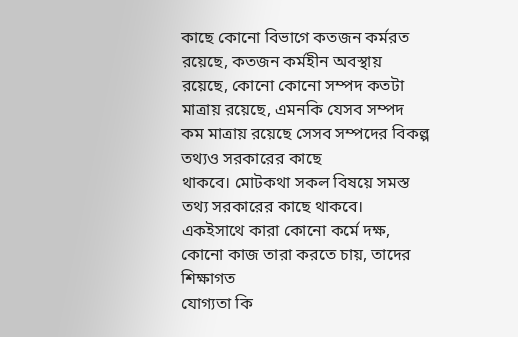কাছে কোনো বিভাগে কতজন কর্মরত রয়েছে, কতজন কর্মহীন অবস্থায়
রয়েছে, কোনো কোনো সম্পদ কতটা মাত্রায় রয়েছে, এমনকি যেসব সম্পদ কম মাত্রায় রয়েছে সেসব সম্পদের বিকল্প তথ্যও সরকারের কাছে
থাকবে। মোটকথা সকল বিষয়ে সমস্ত তথ্য সরকারের কাছে থাকবে। একইসাথে কারা কোনো কর্মে দক্ষ,
কোনো কাজ তারা করতে চায়, তাদের শিক্ষাগত
যোগ্যতা কি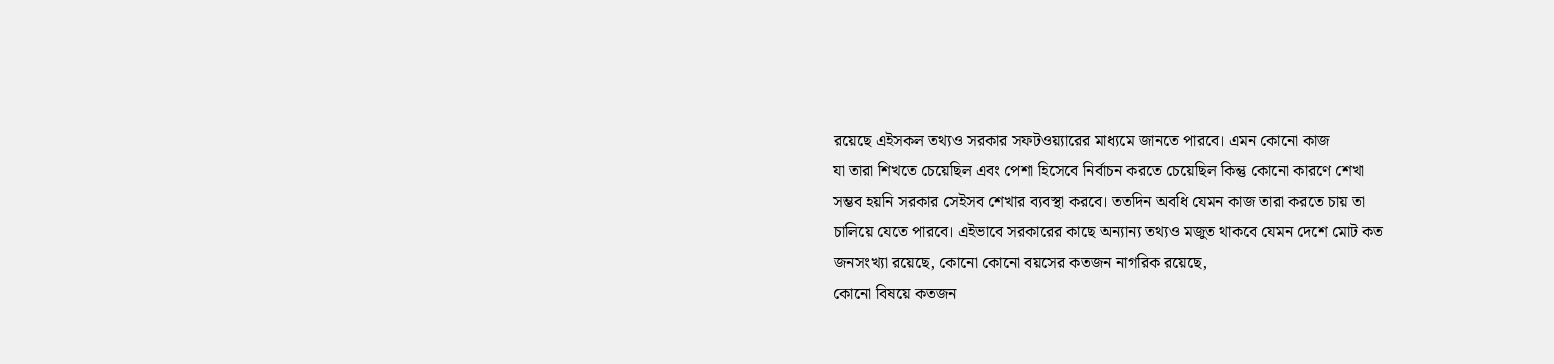রয়েছে এইসকল তথ্যও সরকার সফটওয়্যারের মাধ্যমে জানতে পারবে। এমন কোনো কাজ
যা তারা শিখতে চেয়েছিল এবং পেশা হিসেবে নির্বাচন করতে চেয়েছিল কিন্তু কোনো কারণে শেখা
সম্ভব হয়নি সরকার সেইসব শেখার ব্যবস্থা করবে। ততদিন অবধি যেমন কাজ তারা করতে চায় তা
চালিয়ে যেতে পারবে। এইভাবে সরকারের কাছে অন্যান্য তথ্যও মজুত থাকবে যেমন দেশে মোট কত
জনসংখ্যা রয়েছে, কোনো কোনো বয়সের কতজন নাগরিক রয়েছে,
কোনো বিষয়ে কতজন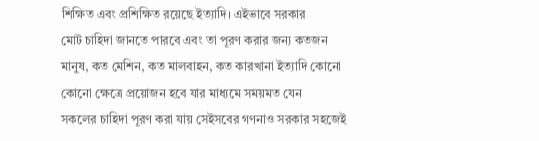শিক্ষিত এবং প্রশিক্ষিত রয়েছে ইত্যাদি। এইভাবে সরকার
মোট চাহিদা জানতে পারবে এবং তা পূরণ করার জন্য কতজন মানুষ, কত মেশিন, কত মালবাহন, কত কারখানা ইত্যাদি কোনো কোনো ক্ষেত্রে প্রয়োজন হবে যার মাধ্যমে সময়মত যেন
সকলের চাহিদা পূরণ করা যায় সেইসবের গণনাও সরকার সহজেই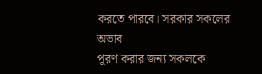করতে পারবে। সরকার সকলের অভাব
পূরণ করার জন্য সকলকে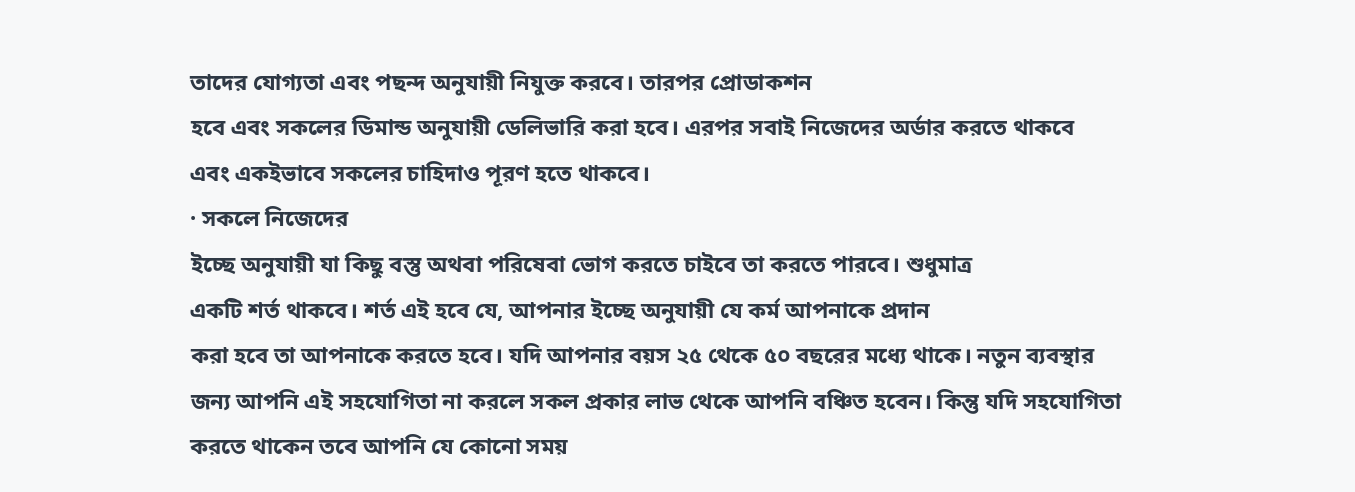তাদের যোগ্যতা এবং পছন্দ অনুযায়ী নিযুক্ত করবে। তারপর প্রোডাকশন
হবে এবং সকলের ডিমান্ড অনুযায়ী ডেলিভারি করা হবে। এরপর সবাই নিজেদের অর্ডার করতে থাকবে
এবং একইভাবে সকলের চাহিদাও পূরণ হতে থাকবে।
· সকলে নিজেদের
ইচ্ছে অনুযায়ী যা কিছু বস্তু অথবা পরিষেবা ভোগ করতে চাইবে তা করতে পারবে। শুধুমাত্র
একটি শর্ত থাকবে। শর্ত এই হবে যে, আপনার ইচ্ছে অনুযায়ী যে কর্ম আপনাকে প্রদান
করা হবে তা আপনাকে করতে হবে। যদি আপনার বয়স ২৫ থেকে ৫০ বছরের মধ্যে থাকে। নতুন ব্যবস্থার
জন্য আপনি এই সহযোগিতা না করলে সকল প্রকার লাভ থেকে আপনি বঞ্চিত হবেন। কিন্তু যদি সহযোগিতা
করতে থাকেন তবে আপনি যে কোনো সময়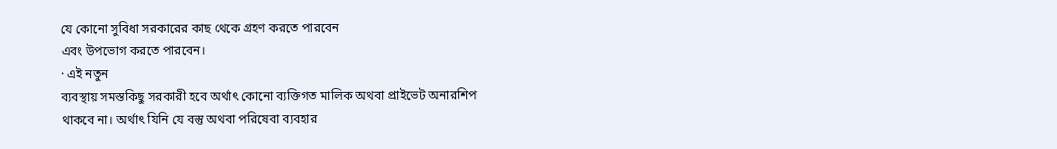যে কোনো সুবিধা সরকারের কাছ থেকে গ্রহণ করতে পারবেন
এবং উপভোগ করতে পারবেন।
· এই নতুন
ব্যবস্থায় সমস্তকিছু সরকারী হবে অর্থাৎ কোনো ব্যক্তিগত মালিক অথবা প্রাইভেট অনারশিপ
থাকবে না। অর্থাৎ যিনি যে বস্তু অথবা পরিষেবা ব্যবহার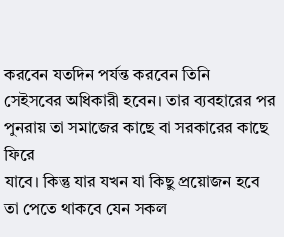করবেন যতদিন পর্যন্ত করবেন তিনি
সেইসবের অধিকারী হবেন। তার ব্যবহারের পর পুনরায় তা সমাজের কাছে বা সরকারের কাছে ফিরে
যাবে। কিন্তু যার যখন যা কিছু প্রয়োজন হবে তা পেতে থাকবে যেন সকল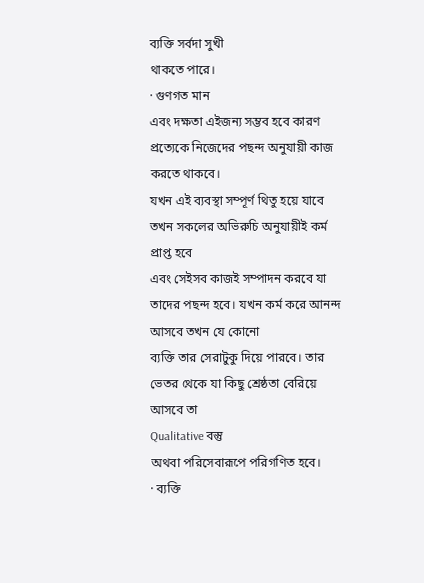ব্যক্তি সর্বদা সুখী
থাকতে পারে।
· গুণগত মান
এবং দক্ষতা এইজন্য সম্ভব হবে কারণ প্রত্যেকে নিজেদের পছন্দ অনুযায়ী কাজ করতে থাকবে।
যখন এই ব্যবস্থা সম্পূর্ণ থিতু হয়ে যাবে তখন সকলের অভিরুচি অনুযায়ীই কর্ম প্রাপ্ত হবে
এবং সেইসব কাজই সম্পাদন করবে যা তাদের পছন্দ হবে। যখন কর্ম করে আনন্দ আসবে তখন যে কোনো
ব্যক্তি তার সেরাটুকু দিয়ে পারবে। তার ভেতর থেকে যা কিছু শ্রেষ্ঠতা বেরিয়ে আসবে তা
Qualitative বস্তু
অথবা পরিসেবারূপে পরিগণিত হবে।
· ব্যক্তি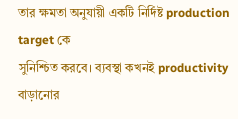তার ক্ষমতা অনুযায়ী একটি নির্দিষ্ট production target কে
সুনিশ্চিত করবে। ব্যবস্থা কখনই productivity বাড়ানোর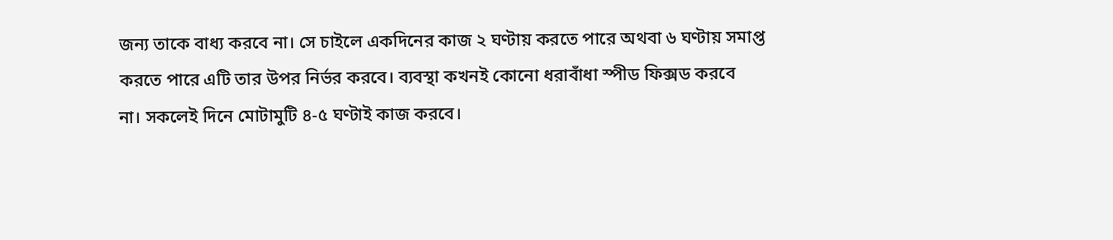জন্য তাকে বাধ্য করবে না। সে চাইলে একদিনের কাজ ২ ঘণ্টায় করতে পারে অথবা ৬ ঘণ্টায় সমাপ্ত
করতে পারে এটি তার উপর নির্ভর করবে। ব্যবস্থা কখনই কোনো ধরাবাঁধা স্পীড ফিক্সড করবে
না। সকলেই দিনে মোটামুটি ৪-৫ ঘণ্টাই কাজ করবে।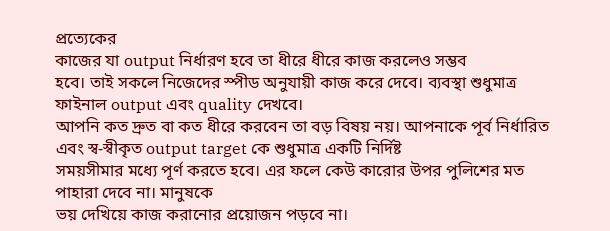প্রত্যেকের
কাজের যা output নির্ধারণ হবে তা ধীরে ধীরে কাজ করলেও সম্ভব
হবে। তাই সকলে নিজেদের স্পীড অনুযায়ী কাজ করে দেবে। ব্যবস্থা শুধুমাত্র ফাইনাল output এবং quality দেখবে।
আপনি কত দ্রুত বা কত ধীরে করবেন তা বড় বিষয় নয়। আপনাকে পূর্ব নির্ধারিত এবং স্ব-স্বীকৃত output target কে শুধুমাত্র একটি নির্দিষ্ট
সময়সীমার মধ্যে পূর্ণ করতে হবে। এর ফলে কেউ কারোর উপর পুলিশের মত পাহারা দেবে না। মানুষকে
ভয় দেখিয়ে কাজ করানোর প্রয়োজন পড়বে না।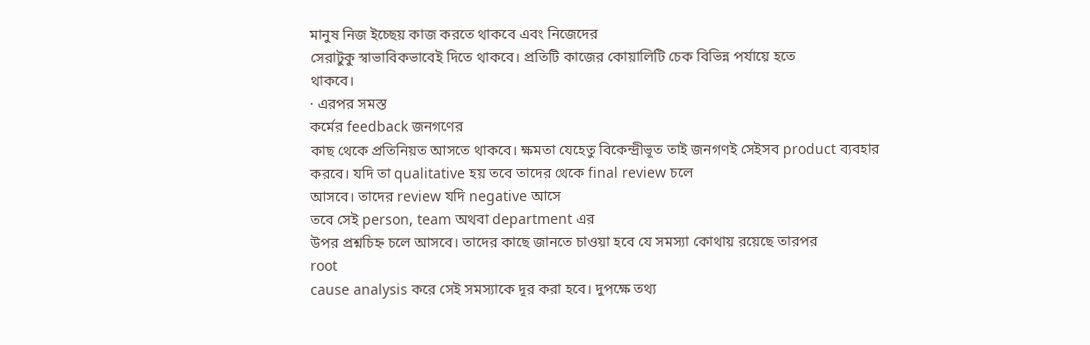মানুষ নিজ ইচ্ছেয় কাজ করতে থাকবে এবং নিজেদের
সেরাটুকু স্বাভাবিকভাবেই দিতে থাকবে। প্রতিটি কাজের কোয়ালিটি চেক বিভিন্ন পর্যায়ে হতে
থাকবে।
· এরপর সমস্ত
কর্মের feedback জনগণের
কাছ থেকে প্রতিনিয়ত আসতে থাকবে। ক্ষমতা যেহেতু বিকেন্দ্রীভূত তাই জনগণই সেইসব product ব্যবহার
করবে। যদি তা qualitative হয় তবে তাদের থেকে final review চলে
আসবে। তাদের review যদি negative আসে
তবে সেই person, team অথবা department এর
উপর প্রশ্নচিহ্ন চলে আসবে। তাদের কাছে জানতে চাওয়া হবে যে সমস্যা কোথায় রয়েছে তারপর
root
cause analysis করে সেই সমস্যাকে দূর করা হবে। দুপক্ষে তথ্য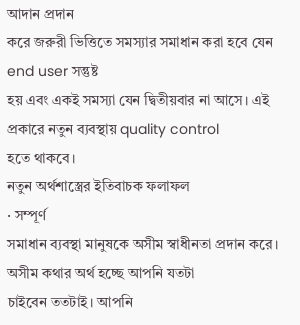আদান প্রদান
করে জরুরী ভিত্তিতে সমস্যার সমাধান করা হবে যেন end user সন্তুষ্ট
হয় এবং একই সমস্যা যেন দ্বিতীয়বার না আসে। এই প্রকারে নতুন ব্যবস্থায় quality control
হতে থাকবে।
নতুন অর্থশাস্ত্রের ইতিবাচক ফলাফল
· সম্পূর্ণ
সমাধান ব্যবস্থা মানুষকে অসীম স্বাধীনতা প্রদান করে। অসীম কথার অর্থ হচ্ছে আপনি যতটা
চাইবেন ততটাই। আপনি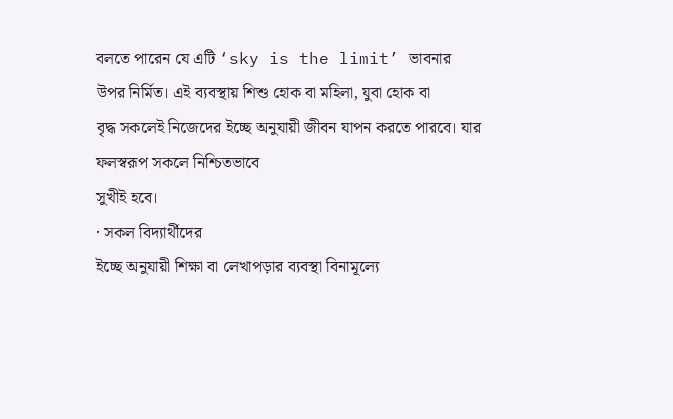বলতে পারেন যে এটি ‘sky is the limit’ ভাবনার
উপর নির্মিত। এই ব্যবস্থায় শিশু হোক বা মহিলা, যুবা হোক বা
বৃদ্ধ সকলেই নিজেদের ইচ্ছে অনুযায়ী জীবন যাপন করতে পারবে। যার ফলস্বরূপ সকলে নিশ্চিতভাবে
সুখীই হবে।
· সকল বিদ্যার্থীদের
ইচ্ছে অনুযায়ী শিক্ষা বা লেখাপড়ার ব্যবস্থা বিনামূল্যে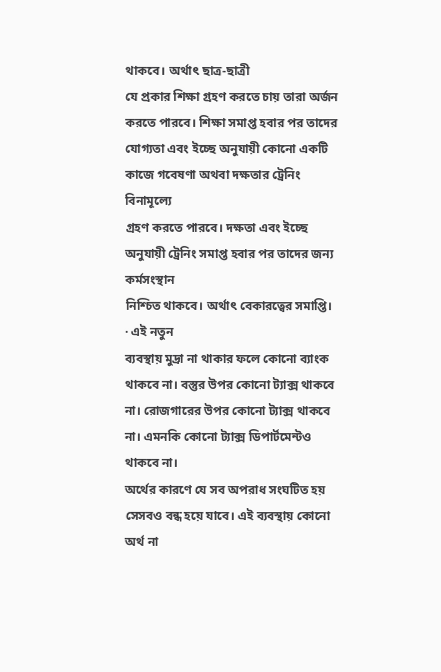থাকবে। অর্থাৎ ছাত্র-ছাত্রী
যে প্রকার শিক্ষা গ্রহণ করতে চায় তারা অর্জন করতে পারবে। শিক্ষা সমাপ্ত হবার পর তাদের
যোগ্যতা এবং ইচ্ছে অনুযায়ী কোনো একটি কাজে গবেষণা অথবা দক্ষতার ট্রেনিং বিনামূল্যে
গ্রহণ করতে পারবে। দক্ষতা এবং ইচ্ছে অনুযায়ী ট্রেনিং সমাপ্ত হবার পর তাদের জন্য কর্মসংস্থান
নিশ্চিত থাকবে। অর্থাৎ বেকারত্বের সমাপ্তি।
· এই নতুন
ব্যবস্থায় মুদ্রা না থাকার ফলে কোনো ব্যাংক থাকবে না। বস্তুর উপর কোনো ট্যাক্স থাকবে
না। রোজগারের উপর কোনো ট্যাক্স থাকবে না। এমনকি কোনো ট্যাক্স ডিপার্টমেন্টও থাকবে না।
অর্থের কারণে যে সব অপরাধ সংঘটিত হয় সেসবও বন্ধ হয়ে যাবে। এই ব্যবস্থায় কোনো অর্থ না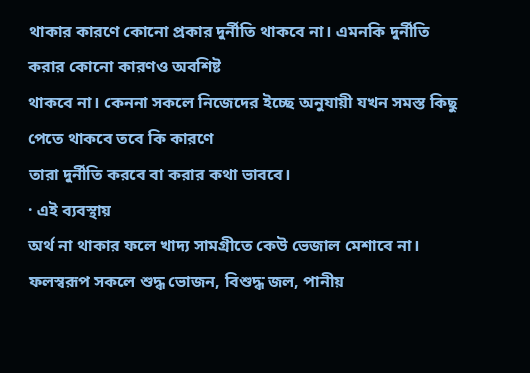থাকার কারণে কোনো প্রকার দুর্নীতি থাকবে না। এমনকি দুর্নীতি করার কোনো কারণও অবশিষ্ট
থাকবে না। কেননা সকলে নিজেদের ইচ্ছে অনুযায়ী যখন সমস্ত কিছু পেতে থাকবে তবে কি কারণে
তারা দুর্নীতি করবে বা করার কথা ভাববে।
· এই ব্যবস্থায়
অর্থ না থাকার ফলে খাদ্য সামগ্রীতে কেউ ভেজাল মেশাবে না। ফলস্বরূপ সকলে শুদ্ধ ভোজন, বিশুদ্ধ জল, পানীয়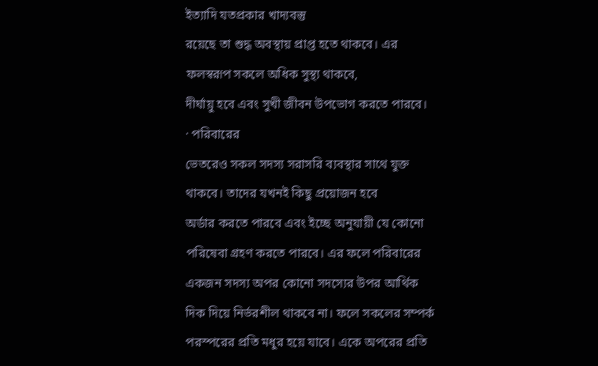ইত্যাদি যতপ্রকার খাদ্যবস্তু
রয়েছে তা শুদ্ধ অবস্থায় প্রাপ্ত হতে থাকবে। এর ফলস্বরূপ সকলে অধিক সুস্থ্য থাকবে,
দীর্ঘায়ু হবে এবং সুখী জীবন উপভোগ করতে পারবে।
· পরিবারের
ভেতরেও সকল সদস্য সরাসরি ব্যবস্থার সাথে যুক্ত থাকবে। তাদের যখনই কিছু প্রয়োজন হবে
অর্ডার করতে পারবে এবং ইচ্ছে অনুযায়ী যে কোনো পরিষেবা গ্রহণ করতে পারবে। এর ফলে পরিবারের
একজন সদস্য অপর কোনো সদস্যের উপর আর্থিক দিক দিয়ে নির্ভরশীল থাকবে না। ফলে সকলের সম্পর্ক
পরস্পরের প্রতি মধুর হয়ে যাবে। একে অপরের প্রতি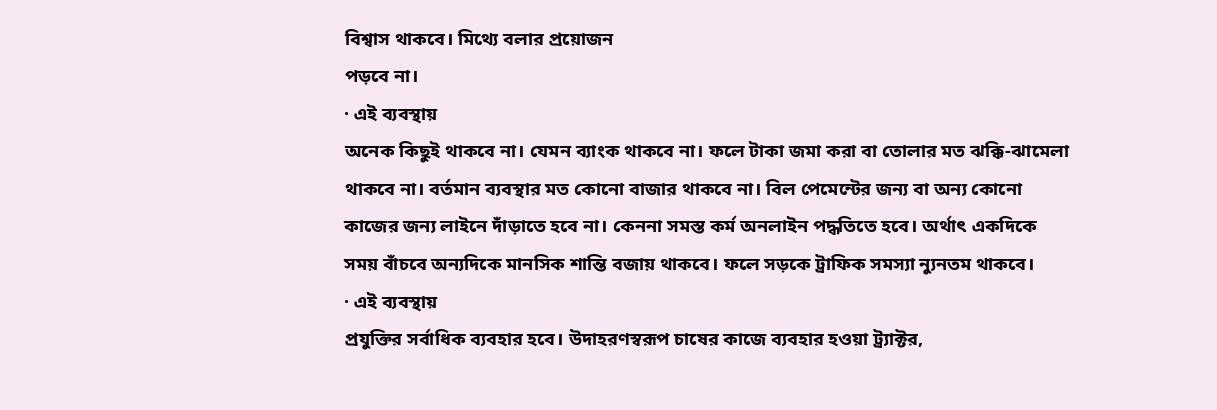বিশ্বাস থাকবে। মিথ্যে বলার প্রয়োজন
পড়বে না।
· এই ব্যবস্থায়
অনেক কিছুই থাকবে না। যেমন ব্যাংক থাকবে না। ফলে টাকা জমা করা বা তোলার মত ঝক্কি-ঝামেলা
থাকবে না। বর্তমান ব্যবস্থার মত কোনো বাজার থাকবে না। বিল পেমেন্টের জন্য বা অন্য কোনো
কাজের জন্য লাইনে দাঁড়াতে হবে না। কেননা সমস্ত কর্ম অনলাইন পদ্ধতিতে হবে। অর্থাৎ একদিকে
সময় বাঁচবে অন্যদিকে মানসিক শান্তি বজায় থাকবে। ফলে সড়কে ট্রাফিক সমস্যা ন্যুনতম থাকবে।
· এই ব্যবস্থায়
প্রযুক্তির সর্বাধিক ব্যবহার হবে। উদাহরণস্বরূপ চাষের কাজে ব্যবহার হওয়া ট্র্যাক্টর,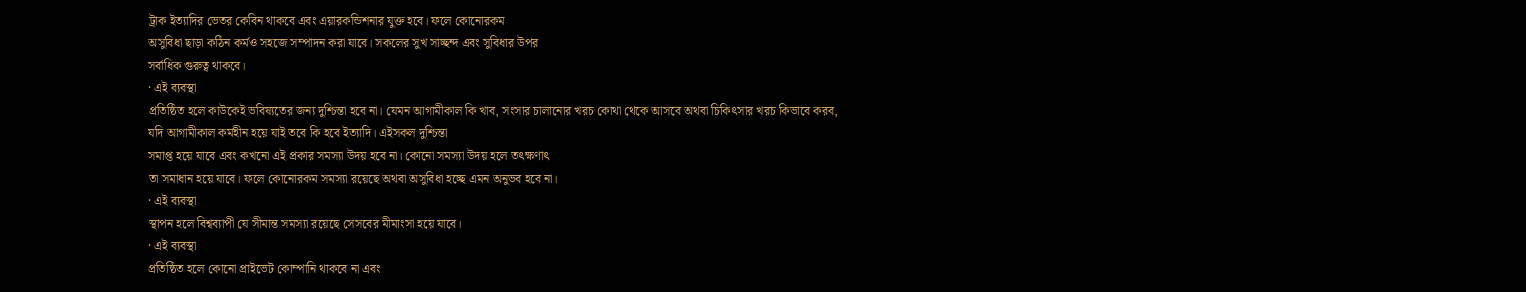ট্রাক ইত্যাদির ভেতর কেবিন থাকবে এবং এয়ারকন্ডিশনার যুক্ত হবে। ফলে কোনোরকম
অসুবিধা ছাড়া কঠিন কর্মও সহজে সম্পাদন করা যাবে। সকলের সুখ সাচ্ছন্দ এবং সুবিধার উপর
সর্বাধিক গুরুত্ব থাকবে।
· এই ব্যবস্থা
প্রতিষ্ঠিত হলে কাউকেই ভবিষ্যতের জন্য দুশ্চিন্তা হবে না। যেমন আগামীকাল কি খাব, সংসার চালানোর খরচ কোথা থেকে আসবে অথবা চিকিৎসার খরচ কিভাবে করব,
যদি আগামীকাল কর্মহীন হয়ে যাই তবে কি হবে ইত্যাদি। এইসকল দুশ্চিন্তা
সমাপ্ত হয়ে যাবে এবং কখনো এই প্রকার সমস্যা উদয় হবে না। কোনো সমস্যা উদয় হলে তৎক্ষণাৎ
তা সমাধান হয়ে যাবে। ফলে কোনোরকম সমস্যা রয়েছে অথবা অসুবিধা হচ্ছে এমন অনুভব হবে না।
· এই ব্যবস্থা
স্থাপন হলে বিশ্বব্যাপী যে সীমান্ত সমস্যা রয়েছে সেসবের মীমাংসা হয়ে যাবে।
· এই ব্যবস্থা
প্রতিষ্ঠিত হলে কোনো প্রাইভেট কোম্পানি থাকবে না এবং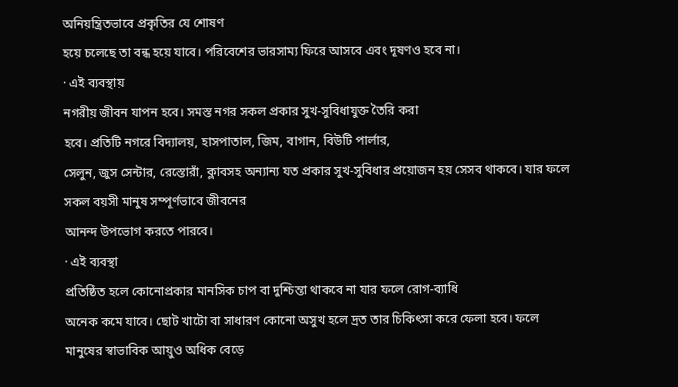অনিয়ন্ত্রিতভাবে প্রকৃতির যে শোষণ
হয়ে চলেছে তা বন্ধ হয়ে যাবে। পরিবেশের ভারসাম্য ফিরে আসবে এবং দূষণও হবে না।
· এই ব্যবস্থায়
নগরীয় জীবন যাপন হবে। সমস্ত নগর সকল প্রকার সুখ-সুবিধাযুক্ত তৈরি করা
হবে। প্রতিটি নগরে বিদ্যালয়, হাসপাতাল, জিম, বাগান, বিউটি পার্লার,
সেলুন, জুস সেন্টার, রেস্তোরাঁ, ক্লাবসহ অন্যান্য যত প্রকার সুখ-সুবিধার প্রয়োজন হয় সেসব থাকবে। যার ফলে সকল বয়সী মানুষ সম্পূর্ণভাবে জীবনের
আনন্দ উপভোগ করতে পারবে।
· এই ব্যবস্থা
প্রতিষ্ঠিত হলে কোনোপ্রকার মানসিক চাপ বা দুশ্চিন্তা থাকবে না যার ফলে রোগ-ব্যাধি
অনেক কমে যাবে। ছোট খাটো বা সাধারণ কোনো অসুখ হলে দ্রত তার চিকিৎসা করে ফেলা হবে। ফলে
মানুষের স্বাভাবিক আয়ুও অধিক বেড়ে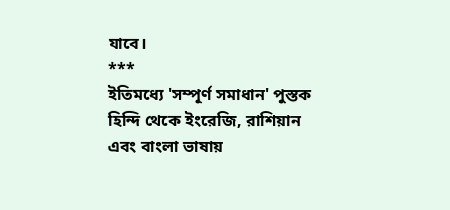যাবে।
***
ইতিমধ্যে 'সম্পূর্ণ সমাধান' পুস্তক হিন্দি থেকে ইংরেজি, রাশিয়ান এবং বাংলা ভাষায়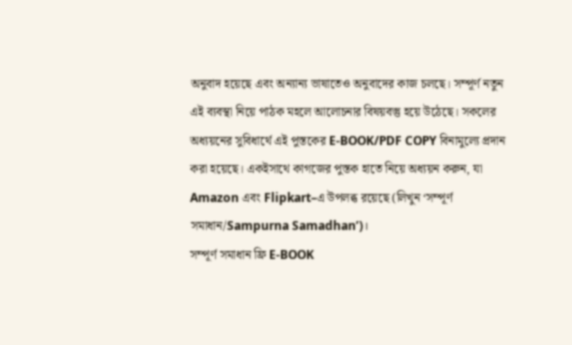অনুবাদ হয়েছে এবং অন্যান্য ভাষাতেও অনুবাদের কাজ চলছে। সম্পূর্ণ নতুন এই ব্যবস্থা নিয়ে পাঠক মহলে আলোচনার বিষয়বস্তু হয়ে উঠেছে। সকলের অধ্যয়নের সুবিধার্থে এই পুস্তকের E-BOOK/PDF COPY বিনামুল্যে প্রদান করা হয়েছে। একইসাথে কাগজের পুস্তক হাতে নিয়ে অধ্যয়ন করুন, যা Amazon এবং Flipkart–এ উপলব্ধ রয়েছে (লিখুন ‘সম্পূর্ণ সমাধান/Sampurna Samadhan’)।
সম্পূর্ণ সমাধান ফ্রি E-BOOK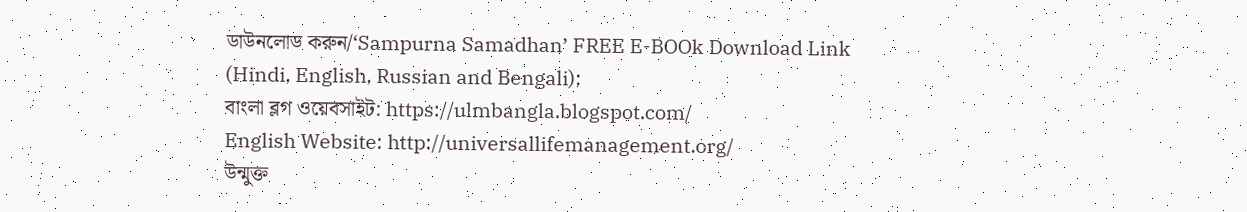ডাউনলোড করুন/‘Sampurna Samadhan’ FREE E-BOOk Download Link
(Hindi, English, Russian and Bengali):
বাংলা ব্লগ ওয়েবসাইট: https://ulmbangla.blogspot.com/
English Website: http://universallifemanagement.org/
উন্মুক্ত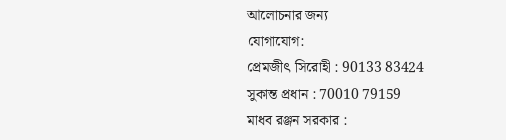আলোচনার জন্য
যোগাযোগ:
প্রেমজীৎ সিরোহী : 90133 83424
সুকান্ত প্রধান : 70010 79159
মাধব রঞ্জন সরকার :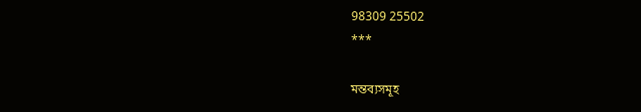98309 25502
***

মন্তব্যসমূহ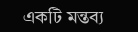একটি মন্তব্য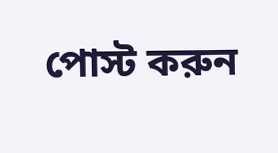পোস্ট করুন